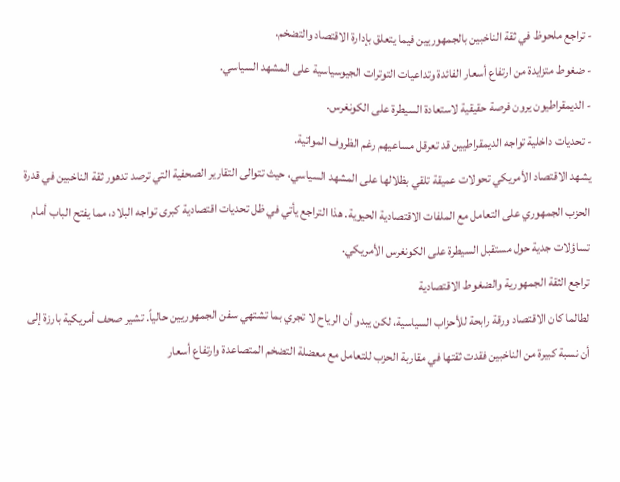- تراجع ملحوظ في ثقة الناخبين بالجمهوريين فيما يتعلق بإدارة الاقتصاد والتضخم.
- ضغوط متزايدة من ارتفاع أسعار الفائدة وتداعيات التوترات الجيوسياسية على المشهد السياسي.
- الديمقراطيون يرون فرصة حقيقية لاستعادة السيطرة على الكونغرس.
- تحديات داخلية تواجه الديمقراطيين قد تعرقل مساعيهم رغم الظروف المواتية.
يشهد الاقتصاد الأمريكي تحولات عميقة تلقي بظلالها على المشهد السياسي، حيث تتوالى التقارير الصحفية التي ترصد تدهور ثقة الناخبين في قدرة الحزب الجمهوري على التعامل مع الملفات الاقتصادية الحيوية. هذا التراجع يأتي في ظل تحديات اقتصادية كبرى تواجه البلاد، مما يفتح الباب أمام تساؤلات جدية حول مستقبل السيطرة على الكونغرس الأمريكي.
تراجع الثقة الجمهورية والضغوط الاقتصادية
لطالما كان الاقتصاد ورقة رابحة للأحزاب السياسية، لكن يبدو أن الرياح لا تجري بما تشتهي سفن الجمهوريين حالياً. تشير صحف أمريكية بارزة إلى أن نسبة كبيرة من الناخبين فقدت ثقتها في مقاربة الحزب للتعامل مع معضلة التضخم المتصاعدة وارتفاع أسعار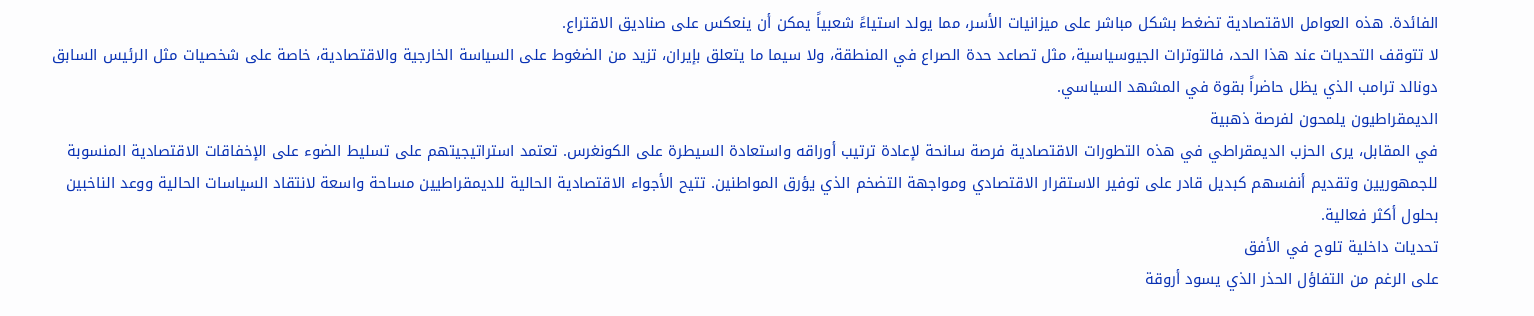الفائدة. هذه العوامل الاقتصادية تضغط بشكل مباشر على ميزانيات الأسر، مما يولد استياءً شعبياً يمكن أن ينعكس على صناديق الاقتراع.
لا تتوقف التحديات عند هذا الحد، فالتوترات الجيوسياسية، مثل تصاعد حدة الصراع في المنطقة، ولا سيما ما يتعلق بإيران، تزيد من الضغوط على السياسة الخارجية والاقتصادية، خاصة على شخصيات مثل الرئيس السابق دونالد ترامب الذي يظل حاضراً بقوة في المشهد السياسي.
الديمقراطيون يلمحون لفرصة ذهبية
في المقابل، يرى الحزب الديمقراطي في هذه التطورات الاقتصادية فرصة سانحة لإعادة ترتيب أوراقه واستعادة السيطرة على الكونغرس. تعتمد استراتيجيتهم على تسليط الضوء على الإخفاقات الاقتصادية المنسوبة للجمهوريين وتقديم أنفسهم كبديل قادر على توفير الاستقرار الاقتصادي ومواجهة التضخم الذي يؤرق المواطنين. تتيح الأجواء الاقتصادية الحالية للديمقراطيين مساحة واسعة لانتقاد السياسات الحالية ووعد الناخبين بحلول أكثر فعالية.
تحديات داخلية تلوح في الأفق
على الرغم من التفاؤل الحذر الذي يسود أروقة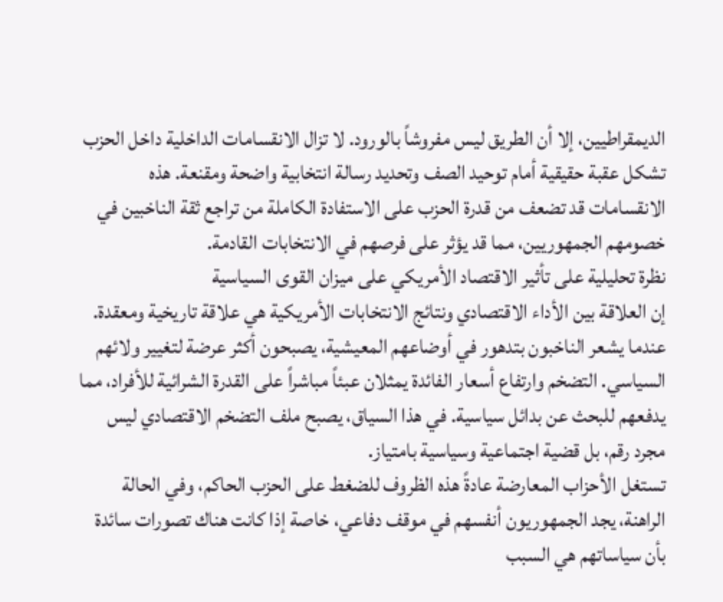الديمقراطيين، إلا أن الطريق ليس مفروشاً بالورود. لا تزال الانقسامات الداخلية داخل الحزب تشكل عقبة حقيقية أمام توحيد الصف وتحديد رسالة انتخابية واضحة ومقنعة. هذه الانقسامات قد تضعف من قدرة الحزب على الاستفادة الكاملة من تراجع ثقة الناخبين في خصومهم الجمهوريين، مما قد يؤثر على فرصهم في الانتخابات القادمة.
نظرة تحليلية على تأثير الاقتصاد الأمريكي على ميزان القوى السياسية
إن العلاقة بين الأداء الاقتصادي ونتائج الانتخابات الأمريكية هي علاقة تاريخية ومعقدة. عندما يشعر الناخبون بتدهور في أوضاعهم المعيشية، يصبحون أكثر عرضة لتغيير ولائهم السياسي. التضخم وارتفاع أسعار الفائدة يمثلان عبئاً مباشراً على القدرة الشرائية للأفراد، مما يدفعهم للبحث عن بدائل سياسية. في هذا السياق، يصبح ملف التضخم الاقتصادي ليس مجرد رقم، بل قضية اجتماعية وسياسية بامتياز.
تستغل الأحزاب المعارضة عادةً هذه الظروف للضغط على الحزب الحاكم، وفي الحالة الراهنة، يجد الجمهوريون أنفسهم في موقف دفاعي، خاصة إذا كانت هناك تصورات سائدة بأن سياساتهم هي السبب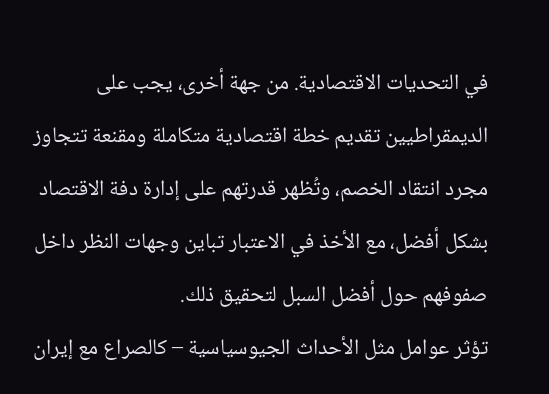في التحديات الاقتصادية. من جهة أخرى، يجب على الديمقراطيين تقديم خطة اقتصادية متكاملة ومقنعة تتجاوز مجرد انتقاد الخصم، وتُظهر قدرتهم على إدارة دفة الاقتصاد بشكل أفضل، مع الأخذ في الاعتبار تباين وجهات النظر داخل صفوفهم حول أفضل السبل لتحقيق ذلك.
تؤثر عوامل مثل الأحداث الجيوسياسية – كالصراع مع إيران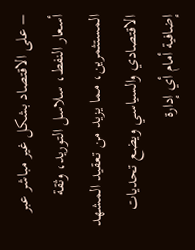– على الاقتصاد بشكل غير مباشر عبر أسعار النفط، سلاسل التوريد، وثقة المستثمرين، مما يزيد من تعقيد المشهد الاقتصادي والسياسي ويضع تحديات إضافية أمام أي إدارة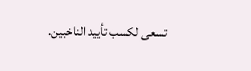تسعى لكسب تأييد الناخبين.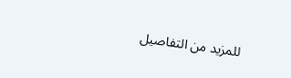للمزيد من التفاصيل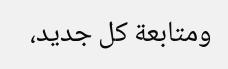ومتابعة كل جديد،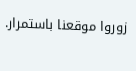زوروا موقعنا باستمرار.